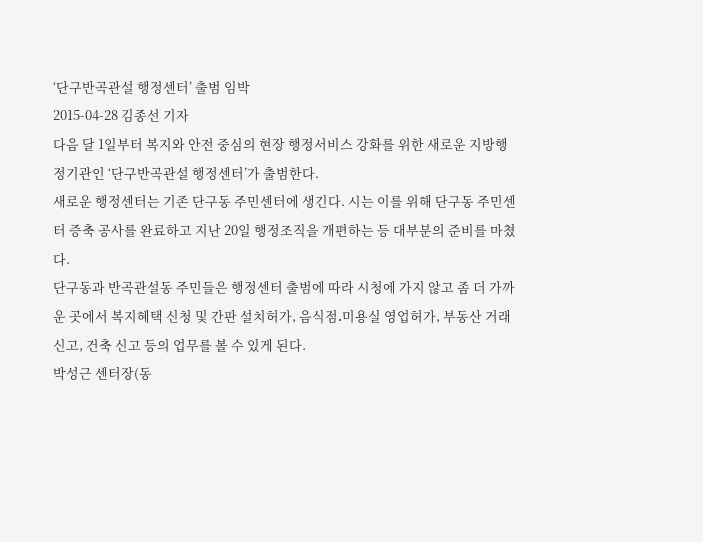‘단구반곡관설 행정센터’ 출범 임박
2015-04-28 김종선 기자
다음 달 1일부터 복지와 안전 중심의 현장 행정서비스 강화를 위한 새로운 지방행정기관인 ‘단구반곡관설 행정센터’가 출범한다.
새로운 행정센터는 기존 단구동 주민센터에 생긴다. 시는 이를 위해 단구동 주민센터 증축 공사를 완료하고 지난 20일 행정조직을 개편하는 등 대부분의 준비를 마쳤다.
단구동과 반곡관설동 주민들은 행정센터 출범에 따라 시청에 가지 않고 좀 더 가까운 곳에서 복지혜택 신청 및 간판 설치허가, 음식점․미용실 영업허가, 부동산 거래 신고, 건축 신고 등의 업무를 볼 수 있게 된다.
박성근 센터장(동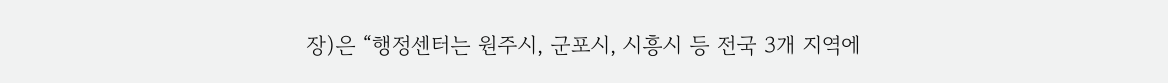장)은 “행정센터는 원주시, 군포시, 시흥시 등 전국 3개 지역에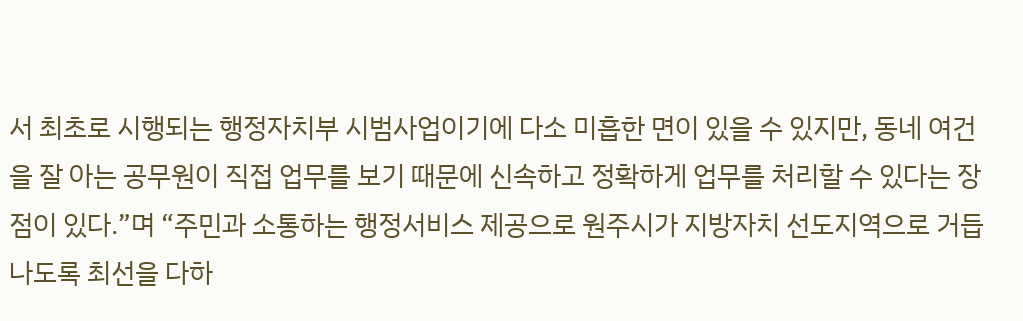서 최초로 시행되는 행정자치부 시범사업이기에 다소 미흡한 면이 있을 수 있지만, 동네 여건을 잘 아는 공무원이 직접 업무를 보기 때문에 신속하고 정확하게 업무를 처리할 수 있다는 장점이 있다.”며 “주민과 소통하는 행정서비스 제공으로 원주시가 지방자치 선도지역으로 거듭나도록 최선을 다하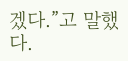겠다.”고 말했다.